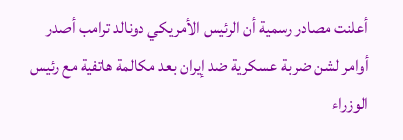أعلنت مصادر رسمية أن الرئيس الأمريكي دونالد ترامب أصدر أوامر لشن ضربة عسكرية ضد إيران بعد مكالمة هاتفية مع رئيس الوزراء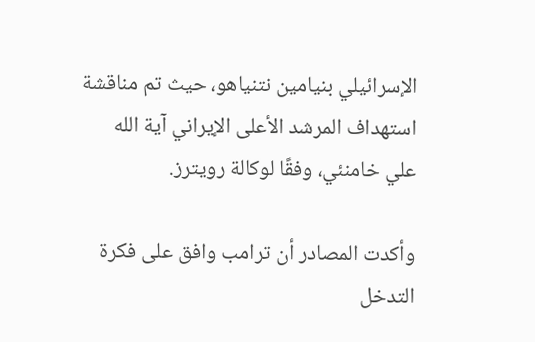الإسرائيلي بنيامين نتنياهو، حيث تم مناقشة استهداف المرشد الأعلى الإيراني آية الله علي خامنئي، وفقًا لوكالة رويترز.

وأكدت المصادر أن ترامب وافق على فكرة التدخل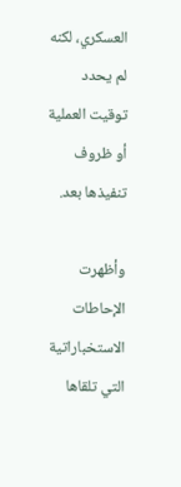العسكري، لكنه لم يحدد توقيت العملية أو ظروف تنفيذها بعد.

وأظهرت الإحاطات الاستخباراتية التي تلقاها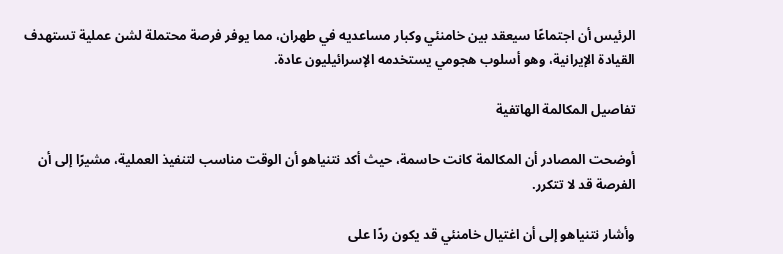الرئيس أن اجتماعًا سيعقد بين خامنئي وكبار مساعديه في طهران، مما يوفر فرصة محتملة لشن عملية تستهدف القيادة الإيرانية، وهو أسلوب هجومي يستخدمه الإسرائيليون عادة.

تفاصيل المكالمة الهاتفية

أوضحت المصادر أن المكالمة كانت حاسمة، حيث أكد نتنياهو أن الوقت مناسب لتنفيذ العملية، مشيرًا إلى أن الفرصة قد لا تتكرر.

وأشار نتنياهو إلى أن اغتيال خامنئي قد يكون ردًا على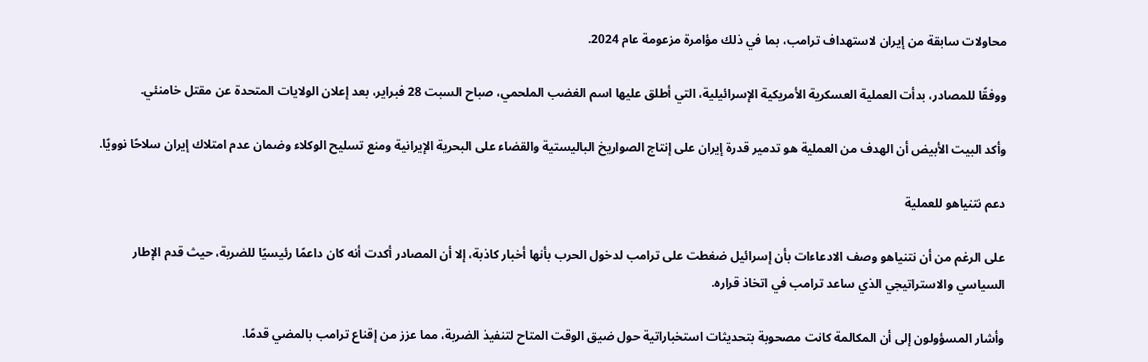محاولات سابقة من إيران لاستهداف ترامب، بما في ذلك مؤامرة مزعومة عام 2024.

ووفقًا للمصادر، بدأت العملية العسكرية الأمريكية الإسرائيلية، التي أطلق عليها اسم الغضب الملحمي، صباح السبت 28 فبراير، بعد إعلان الولايات المتحدة عن مقتل خامنئي.

وأكد البيت الأبيض أن الهدف من العملية هو تدمير قدرة إيران على إنتاج الصواريخ الباليستية والقضاء على البحرية الإيرانية ومنع تسليح الوكلاء وضمان عدم امتلاك إيران سلاحًا نوويًا.

دعم نتنياهو للعملية

على الرغم من أن نتنياهو وصف الادعاءات بأن إسرائيل ضغطت على ترامب لدخول الحرب بأنها أخبار كاذبة، إلا أن المصادر أكدت أنه كان داعمًا رئيسيًا للضربة، حيث قدم الإطار السياسي والاستراتيجي الذي ساعد ترامب في اتخاذ قراره.

وأشار المسؤولون إلى أن المكالمة كانت مصحوبة بتحديثات استخباراتية حول ضيق الوقت المتاح لتنفيذ الضربة، مما عزز من إقناع ترامب بالمضي قدمًا.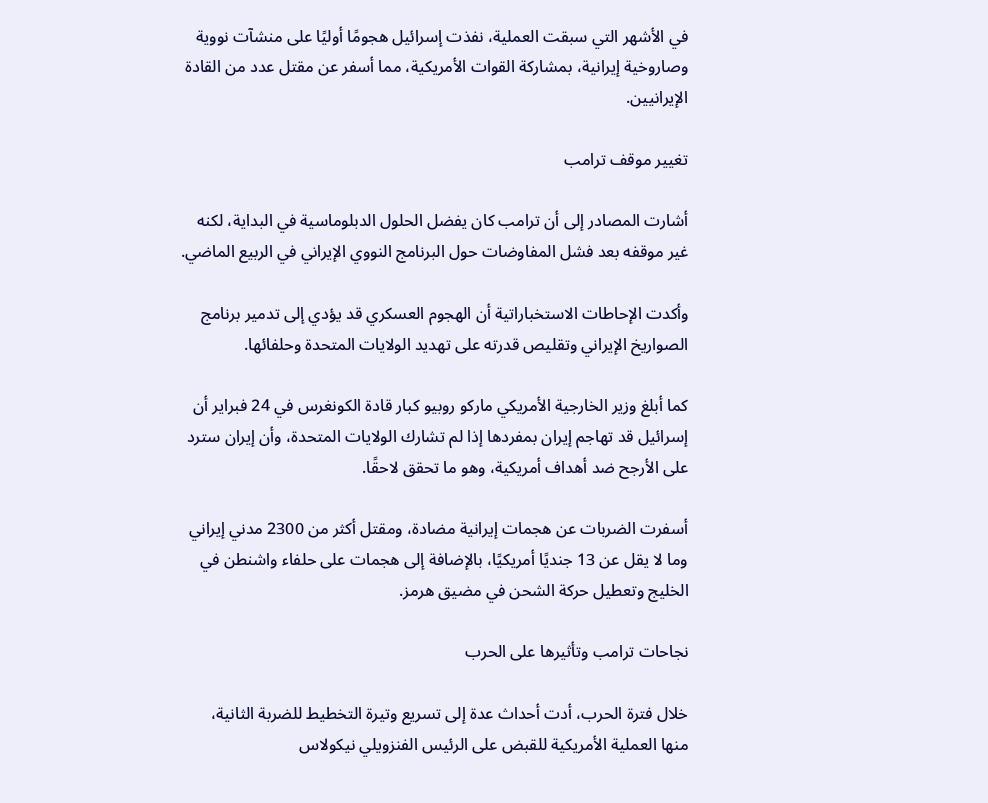في الأشهر التي سبقت العملية، نفذت إسرائيل هجومًا أوليًا على منشآت نووية وصاروخية إيرانية، بمشاركة القوات الأمريكية، مما أسفر عن مقتل عدد من القادة الإيرانيين.

تغيير موقف ترامب

أشارت المصادر إلى أن ترامب كان يفضل الحلول الدبلوماسية في البداية، لكنه غير موقفه بعد فشل المفاوضات حول البرنامج النووي الإيراني في الربيع الماضي.

وأكدت الإحاطات الاستخباراتية أن الهجوم العسكري قد يؤدي إلى تدمير برنامج الصواريخ الإيراني وتقليص قدرته على تهديد الولايات المتحدة وحلفائها.

كما أبلغ وزير الخارجية الأمريكي ماركو روبيو كبار قادة الكونغرس في 24 فبراير أن إسرائيل قد تهاجم إيران بمفردها إذا لم تشارك الولايات المتحدة، وأن إيران سترد على الأرجح ضد أهداف أمريكية، وهو ما تحقق لاحقًا.

أسفرت الضربات عن هجمات إيرانية مضادة، ومقتل أكثر من 2300 مدني إيراني وما لا يقل عن 13 جنديًا أمريكيًا، بالإضافة إلى هجمات على حلفاء واشنطن في الخليج وتعطيل حركة الشحن في مضيق هرمز.

نجاحات ترامب وتأثيرها على الحرب

خلال فترة الحرب، أدت أحداث عدة إلى تسريع وتيرة التخطيط للضربة الثانية، منها العملية الأمريكية للقبض على الرئيس الفنزويلي نيكولاس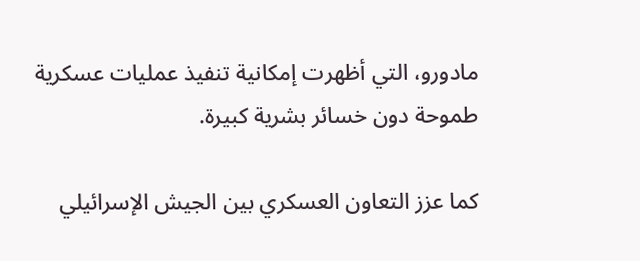مادورو، التي أظهرت إمكانية تنفيذ عمليات عسكرية طموحة دون خسائر بشرية كبيرة.

كما عزز التعاون العسكري بين الجيش الإسرائيلي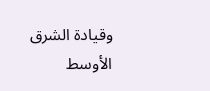وقيادة الشرق الأوسط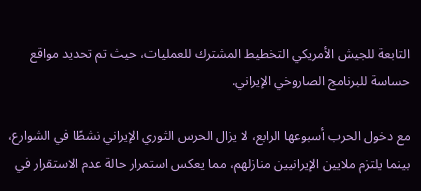التابعة للجيش الأمريكي التخطيط المشترك للعمليات، حيث تم تحديد مواقع حساسة للبرنامج الصاروخي الإيراني.

مع دخول الحرب أسبوعها الرابع، لا يزال الحرس الثوري الإيراني نشطًا في الشوارع، بينما يلتزم ملايين الإيرانيين منازلهم، مما يعكس استمرار حالة عدم الاستقرار في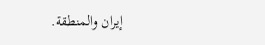إيران والمنطقة.